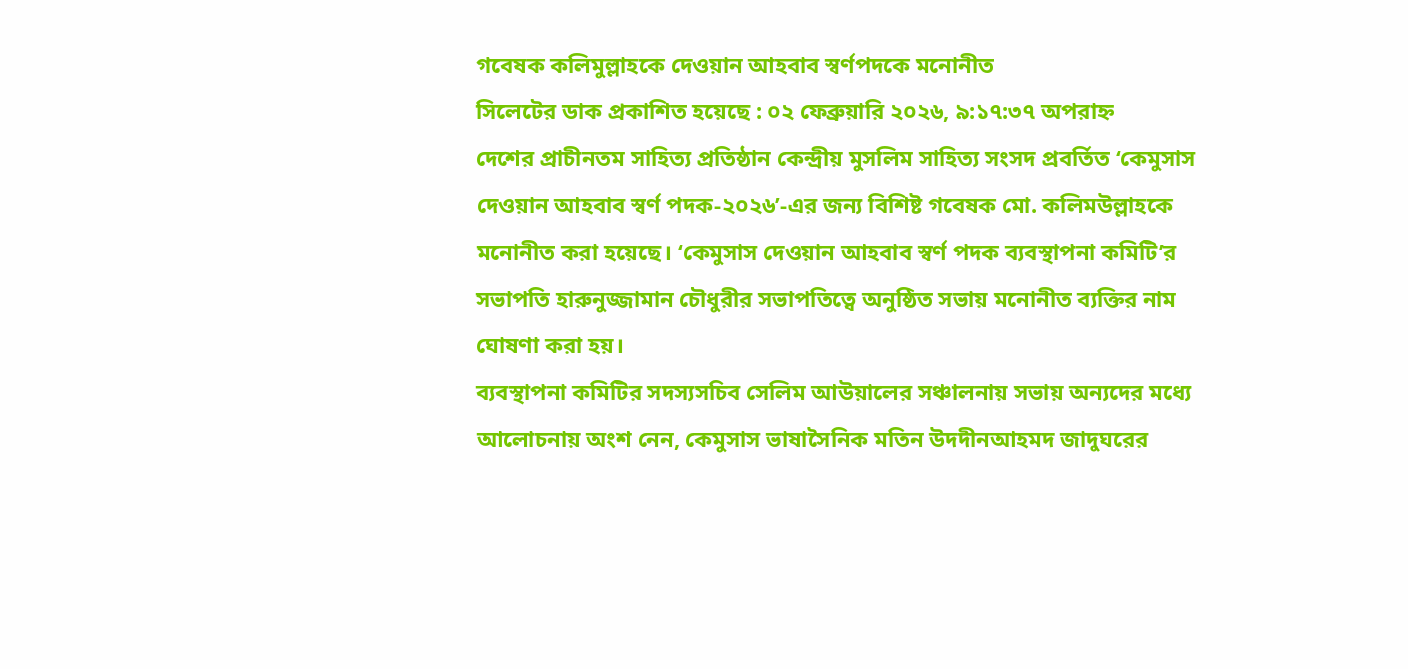গবেষক কলিমুল্লাহকে দেওয়ান আহবাব স্বর্ণপদকে মনোনীত
সিলেটের ডাক প্রকাশিত হয়েছে : ০২ ফেব্রুয়ারি ২০২৬, ৯:১৭:৩৭ অপরাহ্ন
দেশের প্রাচীনতম সাহিত্য প্রতিষ্ঠান কেন্দ্রীয় মুসলিম সাহিত্য সংসদ প্রবর্তিত ‘কেমুসাস দেওয়ান আহবাব স্বর্ণ পদক-২০২৬’-এর জন্য বিশিষ্ট গবেষক মো. কলিমউল্লাহকে মনোনীত করা হয়েছে। ‘কেমুসাস দেওয়ান আহবাব স্বর্ণ পদক ব্যবস্থাপনা কমিটি’র সভাপতি হারুনুজ্জামান চৌধুরীর সভাপতিত্বে অনুষ্ঠিত সভায় মনোনীত ব্যক্তির নাম ঘোষণা করা হয়।
ব্যবস্থাপনা কমিটির সদস্যসচিব সেলিম আউয়ালের সঞ্চালনায় সভায় অন্যদের মধ্যে আলোচনায় অংশ নেন, কেমুসাস ভাষাসৈনিক মতিন উদদীনআহমদ জাদুঘরের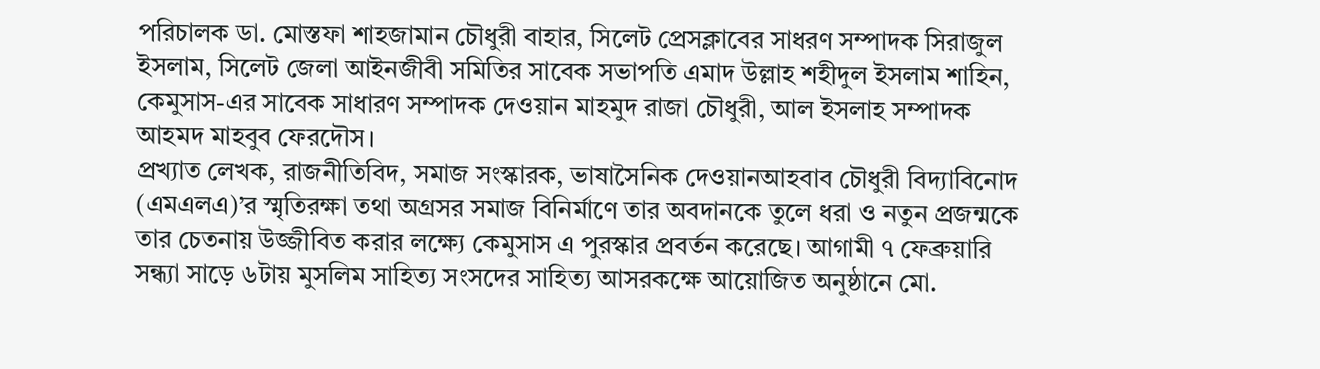পরিচালক ডা. মোস্তফা শাহজামান চৌধুরী বাহার, সিলেট প্রেসক্লাবের সাধরণ সম্পাদক সিরাজুল ইসলাম, সিলেট জেলা আইনজীবী সমিতির সাবেক সভাপতি এমাদ উল্লাহ শহীদুল ইসলাম শাহিন, কেমুসাস-এর সাবেক সাধারণ সম্পাদক দেওয়ান মাহমুদ রাজা চৌধুরী, আল ইসলাহ সম্পাদক আহমদ মাহবুব ফেরদৌস।
প্রখ্যাত লেখক, রাজনীতিবিদ, সমাজ সংস্কারক, ভাষাসৈনিক দেওয়ানআহবাব চৌধুরী বিদ্যাবিনোদ (এমএলএ)’র স্মৃতিরক্ষা তথা অগ্রসর সমাজ বিনির্মাণে তার অবদানকে তুলে ধরা ও নতুন প্রজন্মকে তার চেতনায় উজ্জীবিত করার লক্ষ্যে কেমুসাস এ পুরস্কার প্রবর্তন করেছে। আগামী ৭ ফেব্রুয়ারি সন্ধ্যা সাড়ে ৬টায় মুসলিম সাহিত্য সংসদের সাহিত্য আসরকক্ষে আয়োজিত অনুষ্ঠানে মো.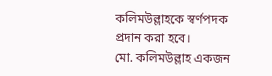কলিমউল্লাহকে স্বর্ণপদক প্রদান করা হবে।
মো. কলিমউল্লাহ একজন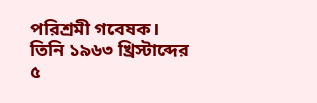পরিশ্রমী গবেষক। তিনি ১৯৬৩ খ্রিস্টাব্দের ৫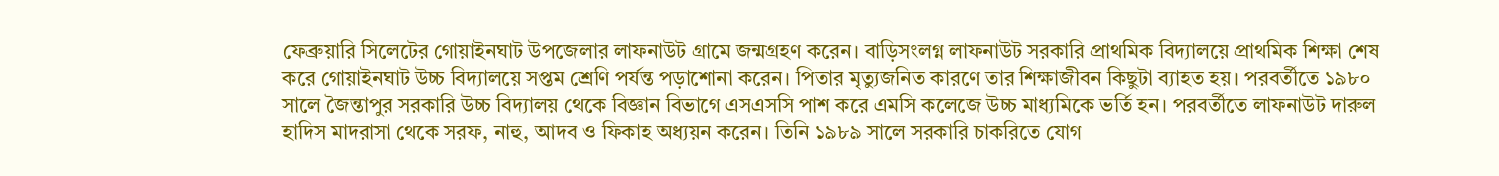ফেব্রুয়ারি সিলেটের গোয়াইনঘাট উপজেলার লাফনাউট গ্রামে জন্মগ্রহণ করেন। বাড়িসংলগ্ন লাফনাউট সরকারি প্রাথমিক বিদ্যালয়ে প্রাথমিক শিক্ষা শেষ করে গোয়াইনঘাট উচ্চ বিদ্যালয়ে সপ্তম শ্রেণি পর্যন্ত পড়াশোনা করেন। পিতার মৃত্যুজনিত কারণে তার শিক্ষাজীবন কিছুটা ব্যাহত হয়। পরবর্তীতে ১৯৮০ সালে জৈন্তাপুর সরকারি উচ্চ বিদ্যালয় থেকে বিজ্ঞান বিভাগে এসএসসি পাশ করে এমসি কলেজে উচ্চ মাধ্যমিকে ভর্তি হন। পরবর্তীতে লাফনাউট দারুল হাদিস মাদরাসা থেকে সরফ, নাহু, আদব ও ফিকাহ অধ্যয়ন করেন। তিনি ১৯৮৯ সালে সরকারি চাকরিতে যোগ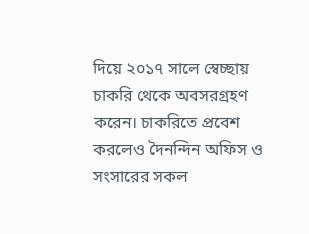দিয়ে ২০১৭ সালে স্বেচ্ছায় চাকরি থেকে অবসরগ্রহণ করেন। চাকরিতে প্রবেশ করলেও দৈনন্দিন অফিস ও সংসারের সকল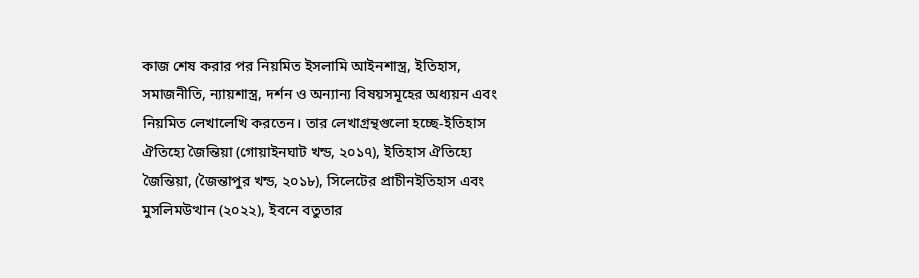কাজ শেষ করার পর নিয়মিত ইসলামি আইনশাস্ত্র, ইতিহাস, সমাজনীতি, ন্যায়শাস্ত্র, দর্শন ও অন্যান্য বিষয়সমূহের অধ্যয়ন এবং নিয়মিত লেখালেখি করতেন। তার লেখাগ্রন্থগুলো হচ্ছে-ইতিহাস ঐতিহ্যে জৈন্তিয়া (গোয়াইনঘাট খন্ড, ২০১৭), ইতিহাস ঐতিহ্যে জৈন্তিয়া, (জৈন্তাপুর খন্ড, ২০১৮), সিলেটের প্রাচীনইতিহাস এবং মুসলিমউত্থান (২০২২), ইবনে বতুতার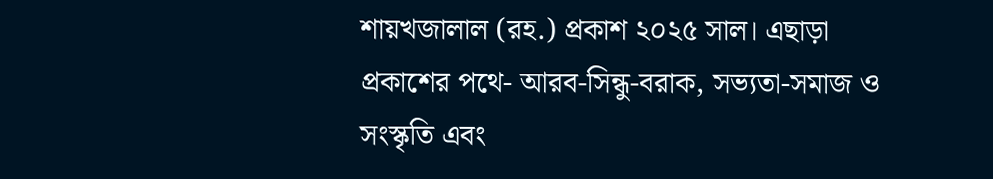শায়খজালাল (রহ.) প্রকাশ ২০২৫ সাল। এছাড়া প্রকাশের পথে- আরব-সিন্ধু-বরাক, সভ্যতা-সমাজ ও সংস্কৃতি এবং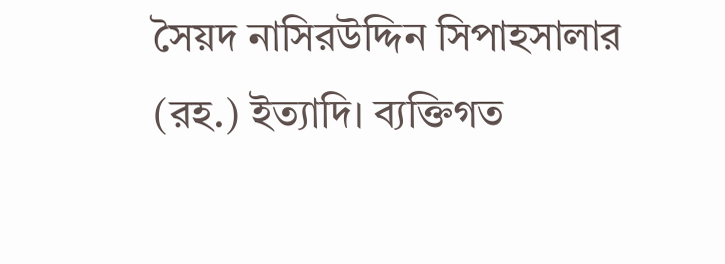সৈয়দ নাসিরউদ্দিন সিপাহসালার (রহ.) ইত্যাদি। ব্যক্তিগত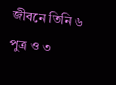জীবনে তিনি ৬ পুত্র ও ৩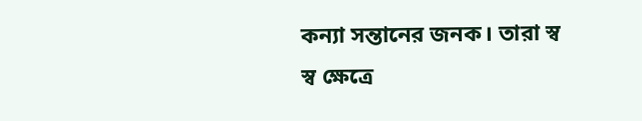কন্যা সন্তানের জনক। তারা স্ব স্ব ক্ষেত্রে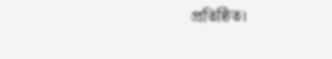প্রতিষ্ঠিত।